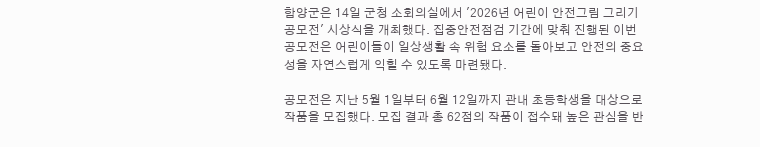함양군은 14일 군청 소회의실에서 '2026년 어린이 안전그림 그리기 공모전' 시상식을 개최했다. 집중안전점검 기간에 맞춰 진행된 이번 공모전은 어린이들이 일상생활 속 위험 요소를 돌아보고 안전의 중요성을 자연스럽게 익힐 수 있도록 마련됐다.

공모전은 지난 5월 1일부터 6월 12일까지 관내 초등학생을 대상으로 작품을 모집했다. 모집 결과 총 62점의 작품이 접수돼 높은 관심을 반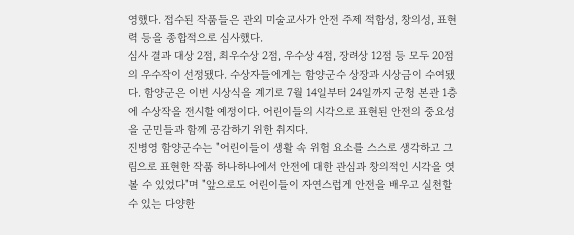영했다. 접수된 작품들은 관외 미술교사가 안전 주제 적합성, 창의성, 표현력 등을 종합적으로 심사했다.
심사 결과 대상 2점, 최우수상 2점, 우수상 4점, 장려상 12점 등 모두 20점의 우수작이 선정됐다. 수상자들에게는 함양군수 상장과 시상금이 수여됐다. 함양군은 이번 시상식을 계기로 7월 14일부터 24일까지 군청 본관 1층에 수상작을 전시할 예정이다. 어린이들의 시각으로 표현된 안전의 중요성을 군민들과 함께 공감하기 위한 취지다.
진병영 함양군수는 "어린이들이 생활 속 위험 요소를 스스로 생각하고 그림으로 표현한 작품 하나하나에서 안전에 대한 관심과 창의적인 시각을 엿볼 수 있었다"며 "앞으로도 어린이들이 자연스럽게 안전을 배우고 실천할 수 있는 다양한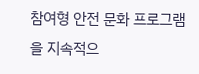참여형 안전 문화 프로그램을 지속적으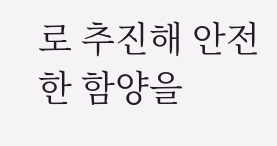로 추진해 안전한 함양을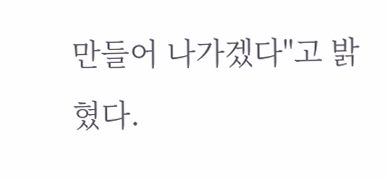만들어 나가겠다"고 밝혔다.